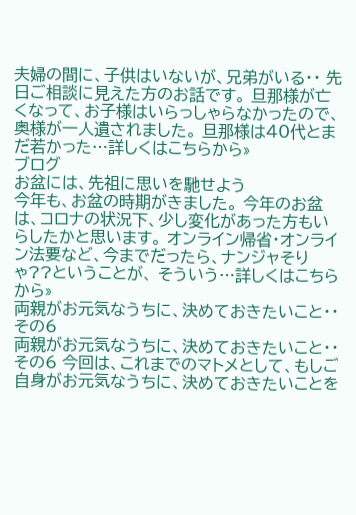夫婦の間に、子供はいないが、兄弟がいる・・ 先日ご相談に見えた方のお話です。 旦那様が亡くなって、お子様はいらっしゃらなかったので、奥様が一人遺されました。 旦那様は40代とまだ若かった…詳しくはこちらから»
ブログ
お盆には、先祖に思いを馳せよう
今年も、お盆の時期がきました。 今年のお盆は、コロナの状況下、少し変化があった方もいらしたかと思います。 オンライン帰省・オンライン法要など、今までだったら、ナンジャそりゃ??ということが、 そういう…詳しくはこちらから»
両親がお元気なうちに、決めておきたいこと・・その6
両親がお元気なうちに、決めておきたいこと・・その6 今回は、これまでのマトメとして、もしご自身がお元気なうちに、決めておきたいことを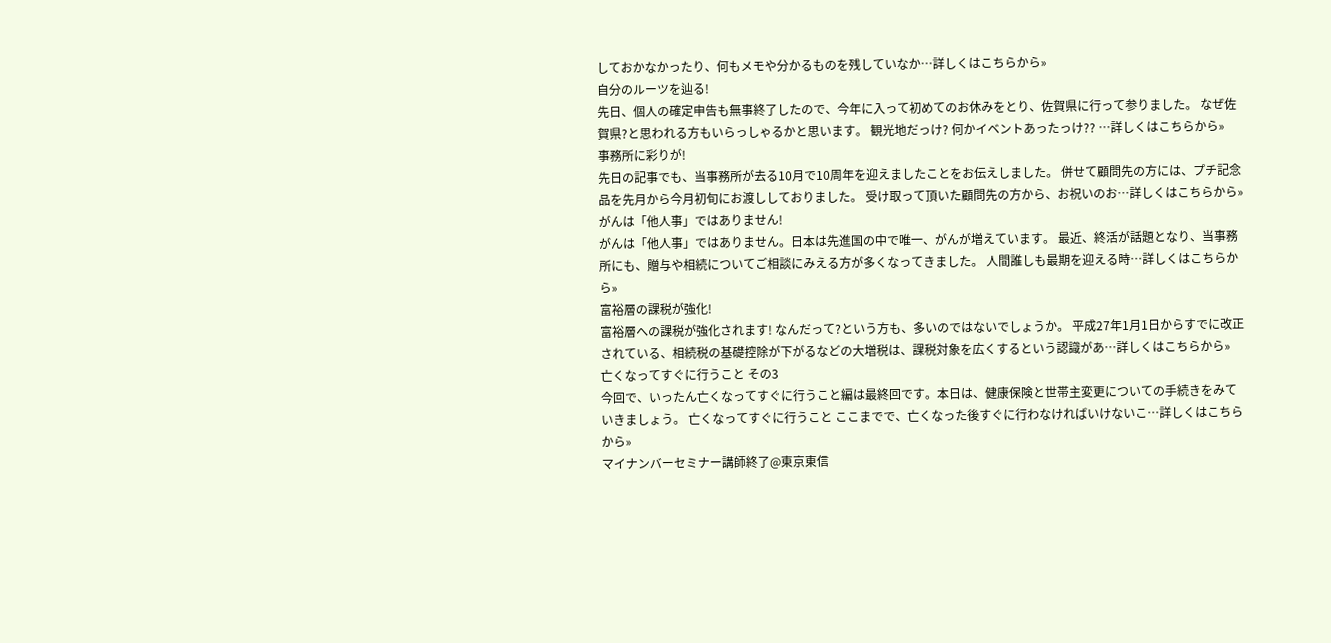しておかなかったり、何もメモや分かるものを残していなか…詳しくはこちらから»
自分のルーツを辿る!
先日、個人の確定申告も無事終了したので、今年に入って初めてのお休みをとり、佐賀県に行って参りました。 なぜ佐賀県?と思われる方もいらっしゃるかと思います。 観光地だっけ? 何かイベントあったっけ?? …詳しくはこちらから»
事務所に彩りが!
先日の記事でも、当事務所が去る10月で10周年を迎えましたことをお伝えしました。 併せて顧問先の方には、プチ記念品を先月から今月初旬にお渡ししておりました。 受け取って頂いた顧問先の方から、お祝いのお…詳しくはこちらから»
がんは「他人事」ではありません!
がんは「他人事」ではありません。日本は先進国の中で唯一、がんが増えています。 最近、終活が話題となり、当事務所にも、贈与や相続についてご相談にみえる方が多くなってきました。 人間誰しも最期を迎える時…詳しくはこちらから»
富裕層の課税が強化!
富裕層への課税が強化されます! なんだって?という方も、多いのではないでしょうか。 平成27年1月1日からすでに改正されている、相続税の基礎控除が下がるなどの大増税は、課税対象を広くするという認識があ…詳しくはこちらから»
亡くなってすぐに行うこと その3
今回で、いったん亡くなってすぐに行うこと編は最終回です。本日は、健康保険と世帯主変更についての手続きをみていきましょう。 亡くなってすぐに行うこと ここまでで、亡くなった後すぐに行わなければいけないこ…詳しくはこちらから»
マイナンバーセミナー講師終了@東京東信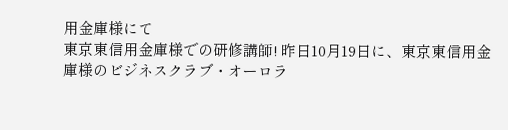用金庫様にて
東京東信用金庫様での研修講師! 昨日10月19日に、東京東信用金庫様のビジネスクラブ・オーロラ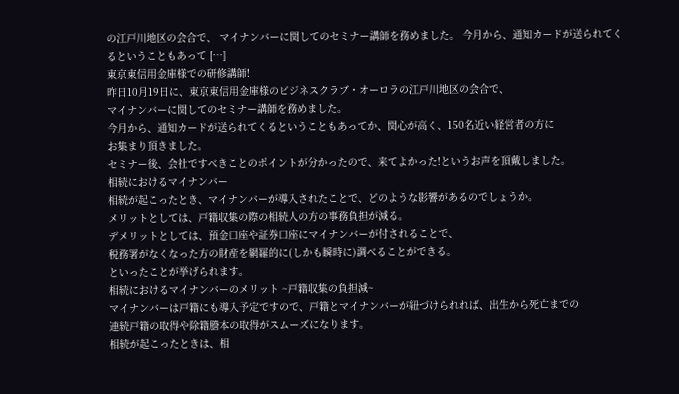の江戸川地区の会合で、 マイナンバーに関してのセミナー講師を務めました。 今月から、通知カードが送られてくるということもあって […]
東京東信用金庫様での研修講師!
昨日10月19日に、東京東信用金庫様のビジネスクラブ・オーロラの江戸川地区の会合で、
マイナンバーに関してのセミナー講師を務めました。
今月から、通知カードが送られてくるということもあってか、関心が高く、150名近い経営者の方に
お集まり頂きました。
セミナー後、会社ですべきことのポイントが分かったので、来てよかった!というお声を頂戴しました。
相続におけるマイナンバー
相続が起こったとき、マイナンバーが導入されたことで、どのような影響があるのでしょうか。
メリットとしては、戸籍収集の際の相続人の方の事務負担が減る。
デメリットとしては、預金口座や証券口座にマイナンバーが付されることで、
税務署がなくなった方の財産を網羅的に(しかも瞬時に)調べることができる。
といったことが挙げられます。
相続におけるマイナンバーのメリット ~戸籍収集の負担減~
マイナンバーは戸籍にも導入予定ですので、戸籍とマイナンバーが紐づけられれば、出生から死亡までの
連続戸籍の取得や除籍謄本の取得がスムーズになります。
相続が起こったときは、相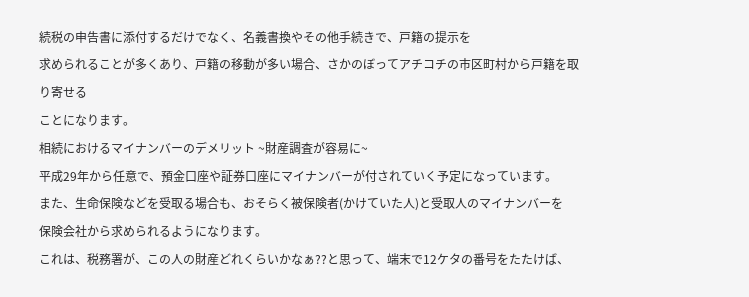続税の申告書に添付するだけでなく、名義書換やその他手続きで、戸籍の提示を
求められることが多くあり、戸籍の移動が多い場合、さかのぼってアチコチの市区町村から戸籍を取り寄せる
ことになります。
相続におけるマイナンバーのデメリット ~財産調査が容易に~
平成29年から任意で、預金口座や証券口座にマイナンバーが付されていく予定になっています。
また、生命保険などを受取る場合も、おそらく被保険者(かけていた人)と受取人のマイナンバーを
保険会社から求められるようになります。
これは、税務署が、この人の財産どれくらいかなぁ??と思って、端末で12ケタの番号をたたけば、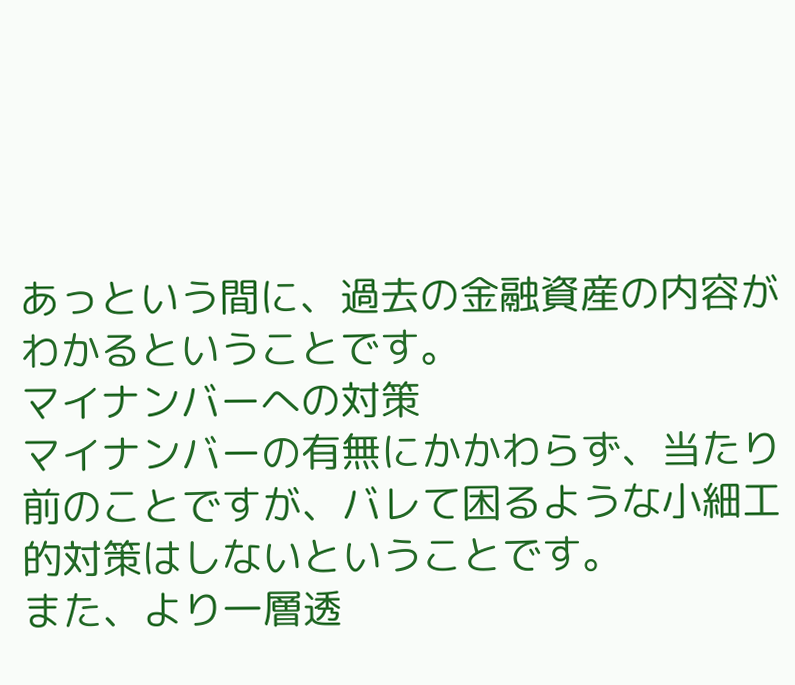あっという間に、過去の金融資産の内容がわかるということです。
マイナンバーへの対策
マイナンバーの有無にかかわらず、当たり前のことですが、バレて困るような小細工的対策はしないということです。
また、より一層透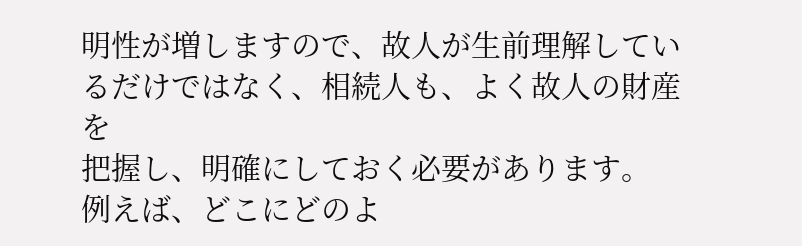明性が増しますので、故人が生前理解しているだけではなく、相続人も、よく故人の財産を
把握し、明確にしておく必要があります。
例えば、どこにどのよ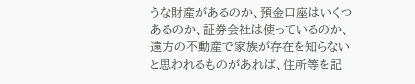うな財産があるのか、預金口座はいくつあるのか、証券会社は使っているのか、
遠方の不動産で家族が存在を知らないと思われるものがあれば、住所等を記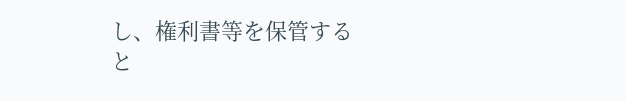し、権利書等を保管する
と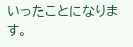いったことになります。